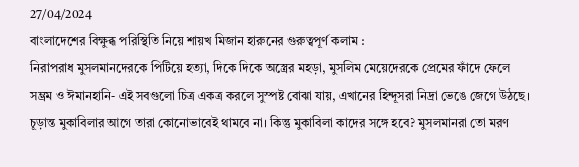27/04/2024
বাংলাদেশের বিক্ষুব্ধ পরিস্থিতি নিয়ে শায়খ মিজান হারুনের গুরুত্বপূর্ণ কলাম :
নিরাপরাধ মুসলমানদেরকে পিটিয়ে হত্যা, দিকে দিকে অস্ত্রের মহড়া, মুসলিম মেয়েদেরকে প্রেমের ফাঁদে ফেলে সম্ভ্রম ও ঈমানহানি- এই সবগুলো চিত্র একত্র করলে সুস্পষ্ট বোঝা যায়, এখানের হিন্দূসরা নিদ্রা ভেঙে জেগে উঠছে। চূড়ান্ত মুকাবিলার আগে তারা কোনোভাবেই থামবে না। কিন্তু মুকাবিলা কাদের সঙ্গে হবে? মুসলমানরা তো মরণ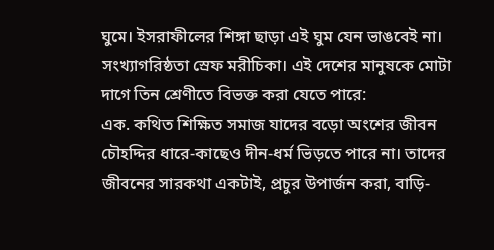ঘুমে। ইসরাফীলের শিঙ্গা ছাড়া এই ঘুম যেন ভাঙবেই না।
সংখ্যাগরিষ্ঠতা স্রেফ মরীচিকা। এই দেশের মানুষকে মোটা দাগে তিন শ্রেণীতে বিভক্ত করা যেতে পারে:
এক. কথিত শিক্ষিত সমাজ যাদের বড়ো অংশের জীবন চৌহদ্দির ধারে-কাছেও দীন-ধর্ম ভিড়তে পারে না। তাদের জীবনের সারকথা একটাই, প্রচুর উপার্জন করা, বাড়ি-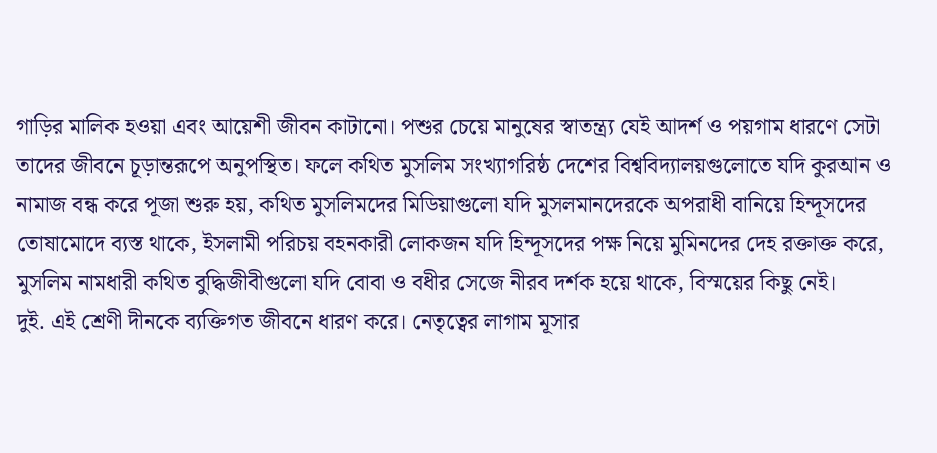গাড়ির মালিক হওয়া এবং আয়েশী জীবন কাটানো। পশুর চেয়ে মানুষের স্বাতন্ত্র্য যেই আদর্শ ও পয়গাম ধারণে সেটা তাদের জীবনে চূড়ান্তরূপে অনুপস্থিত। ফলে কথিত মুসলিম সংখ্যাগরিষ্ঠ দেশের বিশ্ববিদ্যালয়গুলোতে যদি কুরআন ও নামাজ বন্ধ করে পূজা শুরু হয়, কথিত মুসলিমদের মিডিয়াগুলো যদি মুসলমানদেরকে অপরাধী বানিয়ে হিন্দূসদের তোষামোদে ব্যস্ত থাকে, ইসলামী পরিচয় বহনকারী লোকজন যদি হিন্দূসদের পক্ষ নিয়ে মুমিনদের দেহ রক্তাক্ত করে, মুসলিম নামধারী কথিত বুদ্ধিজীবীগুলো যদি বোবা ও বধীর সেজে নীরব দর্শক হয়ে থাকে, বিস্ময়ের কিছু নেই।
দুই. এই শ্রেণী দীনকে ব্যক্তিগত জীবনে ধারণ করে। নেতৃত্বের লাগাম মূসার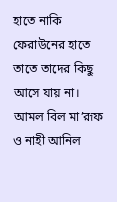হাতে নাকি ফেরাউনের হাতে তাতে তাদের কিছু আসে যায় না। আমল বিল মা’রূফ ও নাহী আনিল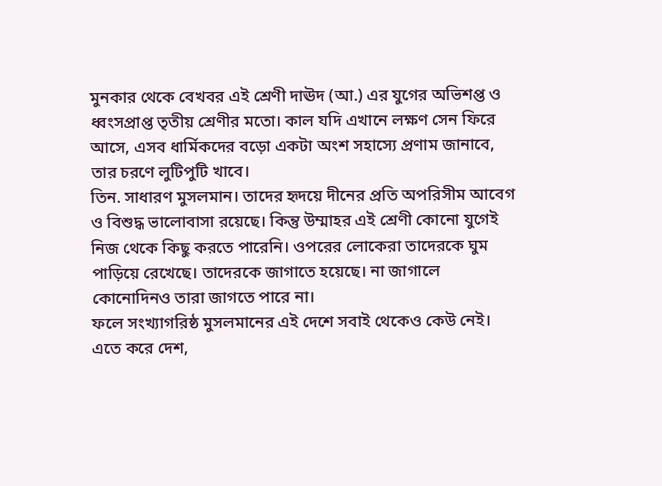মুনকার থেকে বেখবর এই শ্রেণী দাঊদ (আ.) এর যুগের অভিশপ্ত ও ধ্বংসপ্রাপ্ত তৃতীয় শ্রেণীর মতো। কাল যদি এখানে লক্ষণ সেন ফিরে আসে, এসব ধার্মিকদের বড়ো একটা অংশ সহাস্যে প্রণাম জানাবে, তার চরণে লুটিপুটি খাবে।
তিন. সাধারণ মুসলমান। তাদের হৃদয়ে দীনের প্রতি অপরিসীম আবেগ ও বিশুদ্ধ ভালোবাসা রয়েছে। কিন্তু উম্মাহর এই শ্রেণী কোনো যুগেই নিজ থেকে কিছু করতে পারেনি। ওপরের লোকেরা তাদেরকে ঘুম পাড়িয়ে রেখেছে। তাদেরকে জাগাতে হয়েছে। না জাগালে কোনোদিনও তারা জাগতে পারে না।
ফলে সংখ্যাগরিষ্ঠ মুসলমানের এই দেশে সবাই থেকেও কেউ নেই। এতে করে দেশ,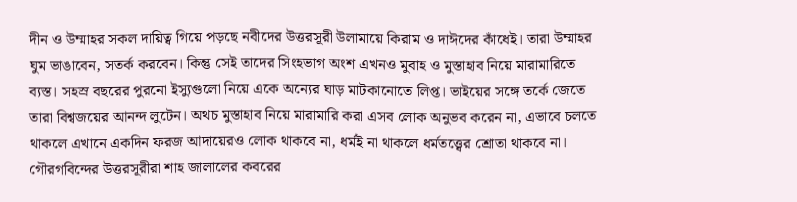দীন ও উম্মাহর সকল দায়িত্ব গিয়ে পড়ছে নবীদের উত্তরসূরী উলামায়ে কিরাম ও দাঈদের কাঁধেই। তারা উম্মাহর ঘুম ভাঙাবেন, সতর্ক করবেন। কিন্তু সেই তাদের সিংহভাগ অংশ এখনও মুবাহ ও মুস্তাহাব নিয়ে মারামারিতে ব্যস্ত। সহস্র বছরের পুরনো ইস্যুগুলো নিয়ে একে অন্যের ঘাড় মাটকানোতে লিপ্ত। ভাইয়ের সঙ্গে তর্কে জেতে তারা বিশ্বজয়ের আনন্দ লুটেন। অথচ মুস্তাহাব নিয়ে মারামারি করা এসব লোক অনুভব করেন না, এভাবে চলতে থাকলে এখানে একদিন ফরজ আদায়েরও লোক থাকবে না, ধর্মই না থাকলে ধর্মতত্ত্বের শ্রোতা থাকবে না। গৌরগবিন্দের উত্তরসূরীরা শাহ জালালের কবরের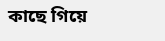কাছে গিয়ে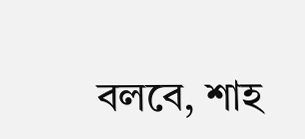বলবে, শাহ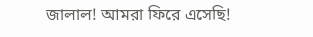জালাল! আমরা ফিরে এসেছি!